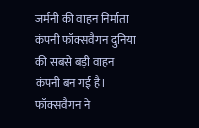जर्मनी की वाहन निर्माता कंपनी फॉक्सवैगन दुनिया की सबसे बड़ी वाहन कंपनी बन गई है। फॉक्सवैगन ने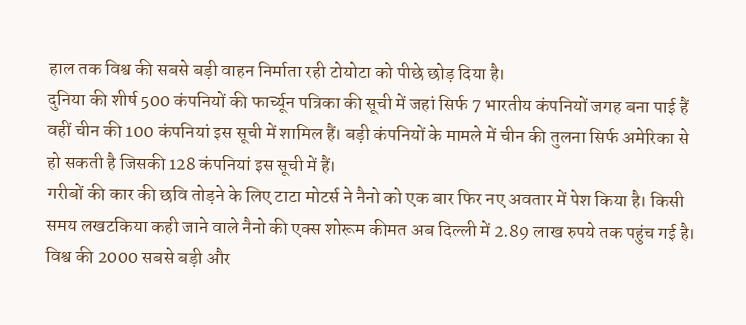हाल तक विश्व की सबसे बड़ी वाहन निर्माता रही टोयोटा को पीछे छोड़ दिया है।
दुनिया की शीर्ष 500 कंपनियों की फार्च्यून पत्रिका की सूची में जहां सिर्फ 7 भारतीय कंपनियों जगह बना पाई हैं वहीं चीन की 100 कंपनियां इस सूची में शामिल हैं। बड़ी कंपनियों के मामले में चीन की तुलना सिर्फ अमेरिका से हो सकती है जिसकी 128 कंपनियां इस सूची में हैं।
गरीबों की कार की छवि तोड़ने के लिए टाटा मोटर्स ने नैनो को एक बार फिर नए अवतार में पेश किया है। किसी समय लखटकिया कही जाने वाले नैनो की एक्स शोरूम कीमत अब दिल्ली में 2.89 लाख रुपये तक पहुंच गई है।
विश्व की 2000 सबसे बड़ी और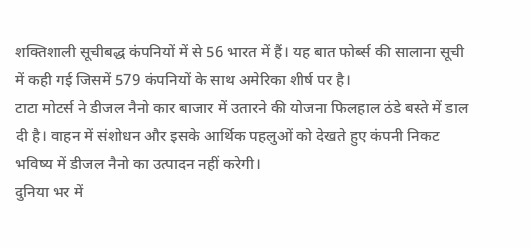शक्तिशाली सूचीबद्ध कंपनियों में से 56 भारत में हैं। यह बात फोर्ब्स की सालाना सूची में कही गई जिसमें 579 कंपनियों के साथ अमेरिका शीर्ष पर है।
टाटा मोटर्स ने डीजल नैनो कार बाजार में उतारने की योजना फिलहाल ठंडे बस्ते में डाल दी है। वाहन में संशोधन और इसके आर्थिक पहलुओं को देखते हुए कंपनी निकट भविष्य में डीजल नैनो का उत्पादन नहीं करेगी।
दुनिया भर में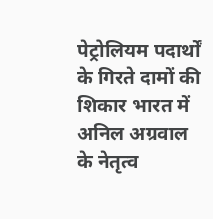पेट्रोलियम पदार्थों के गिरते दामों की शिकार भारत में अनिल अग्रवाल के नेतृत्व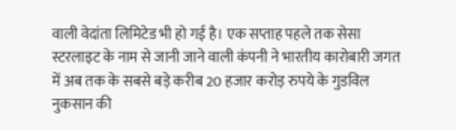वाली वेदांता लिमिटेड भी हो गई है। एक सप्ताह पहले तक सेसा स्टरलाइट के नाम से जानी जाने वाली कंपनी ने भारतीय कारोबारी जगत में अब तक के सबसे बड़े करीब 20 हजार करोड़ रुपये के गुडविल नुकसान की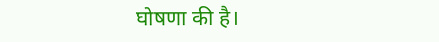घोषणा की है।